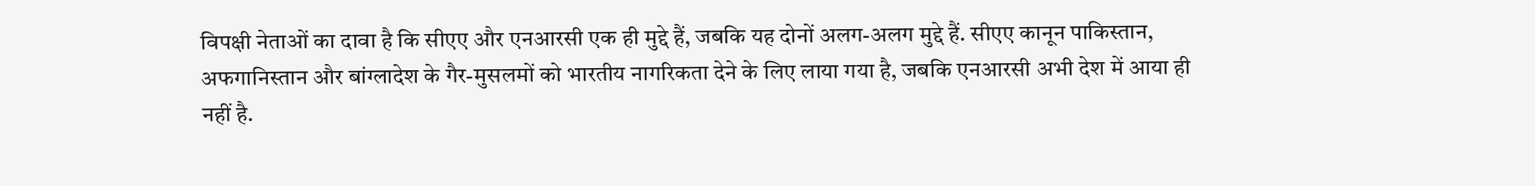विपक्षी नेताओं का दावा है कि सीएए और एनआरसी एक ही मुद्दे हैं, जबकि यह दोनों अलग-अलग मुद्दे हैं. सीएए कानून पाकिस्तान, अफगानिस्तान और बांग्लादेश के गैर-मुसलमों को भारतीय नागरिकता देने के लिए लाया गया है, जबकि एनआरसी अभी देश में आया ही नहीं है.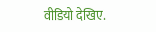वीडियो देखिए.